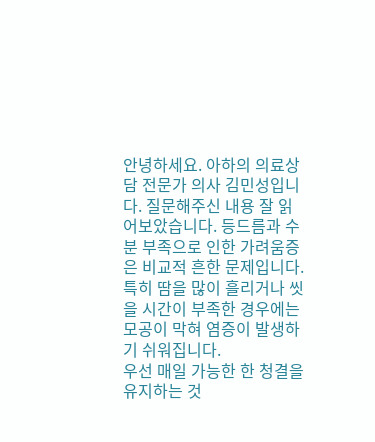안녕하세요. 아하의 의료상담 전문가 의사 김민성입니다. 질문해주신 내용 잘 읽어보았습니다. 등드름과 수분 부족으로 인한 가려움증은 비교적 흔한 문제입니다. 특히 땀을 많이 흘리거나 씻을 시간이 부족한 경우에는 모공이 막혀 염증이 발생하기 쉬워집니다.
우선 매일 가능한 한 청결을 유지하는 것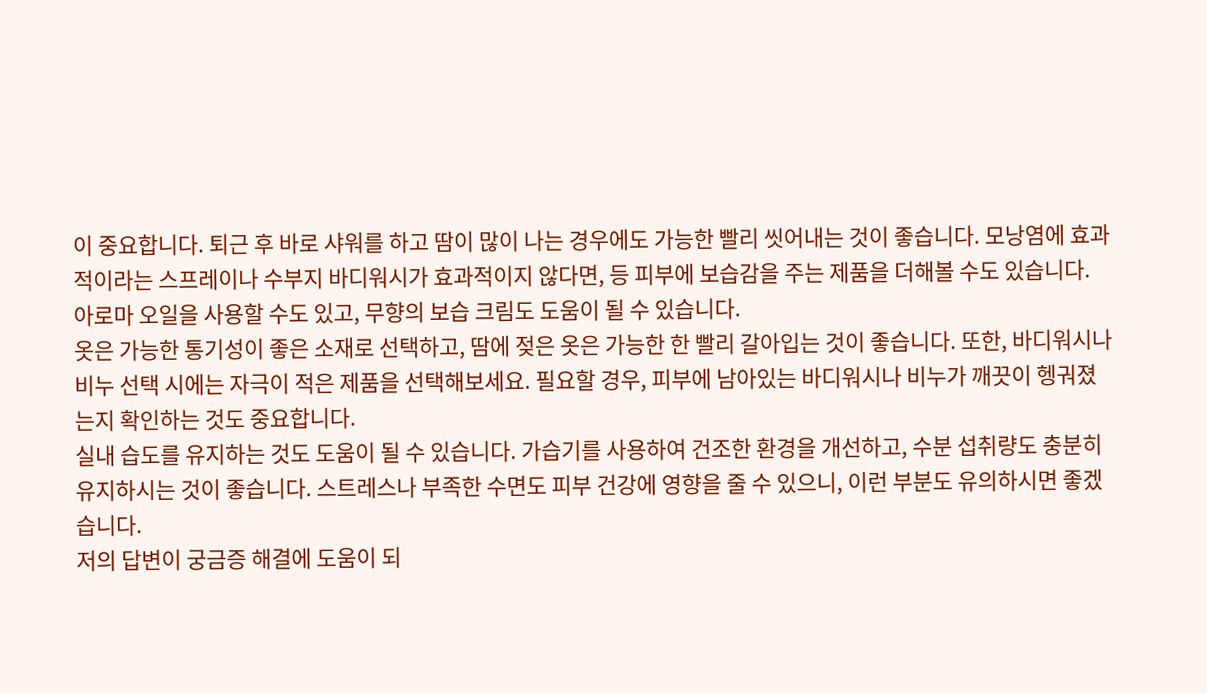이 중요합니다. 퇴근 후 바로 샤워를 하고 땀이 많이 나는 경우에도 가능한 빨리 씻어내는 것이 좋습니다. 모낭염에 효과적이라는 스프레이나 수부지 바디워시가 효과적이지 않다면, 등 피부에 보습감을 주는 제품을 더해볼 수도 있습니다. 아로마 오일을 사용할 수도 있고, 무향의 보습 크림도 도움이 될 수 있습니다.
옷은 가능한 통기성이 좋은 소재로 선택하고, 땀에 젖은 옷은 가능한 한 빨리 갈아입는 것이 좋습니다. 또한, 바디워시나 비누 선택 시에는 자극이 적은 제품을 선택해보세요. 필요할 경우, 피부에 남아있는 바디워시나 비누가 깨끗이 헹궈졌는지 확인하는 것도 중요합니다.
실내 습도를 유지하는 것도 도움이 될 수 있습니다. 가습기를 사용하여 건조한 환경을 개선하고, 수분 섭취량도 충분히 유지하시는 것이 좋습니다. 스트레스나 부족한 수면도 피부 건강에 영향을 줄 수 있으니, 이런 부분도 유의하시면 좋겠습니다.
저의 답변이 궁금증 해결에 도움이 되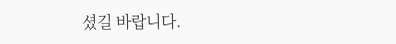셨길 바랍니다.